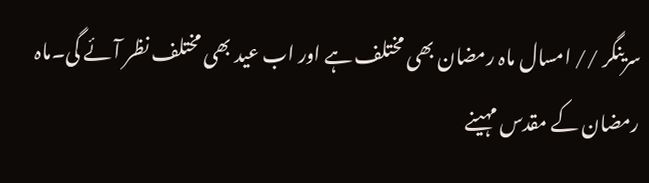سرینگر // امسال ماہ رمضان بھی مختلف ہے اور اب عید بھی مختلف نظر آئے گی۔ماہ رمضان کے مقدس مہینے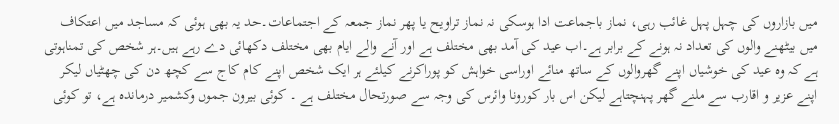میں بازاروں کی چہل پہل غائب رہی، نماز باجماعت ادا ہوسکی نہ نماز تراویح یا پھر نماز جمعہ کے اجتماعات۔حد یہ بھی ہوئی کہ مساجد میں اعتکاف میں بیٹھنے والوں کی تعداد نہ ہونے کے برابر ہے۔اب عید کی آمد بھی مختلف ہے اور آنے والے ایام بھی مختلف دکھائی دے رہے ہیں۔ہر شخص کی تمناہوتی ہے کہ وہ عید کی خوشیاں اپنے گھروالوں کے ساتھ منائے اوراسی خواہش کو پوراکرنے کیلئے ہر ایک شخص اپنے کام کاج سے کچھ دن کی چھٹیاں لیکر اپنے عزیر و اقارب سے ملنے گھر پہنچتاہے لیکن اس بار کورونا وائرس کی وجہ سے صورتحال مختلف ہے ۔ کوئی بیرون جموں وکشمیر درماندہ ہے، تو کوئی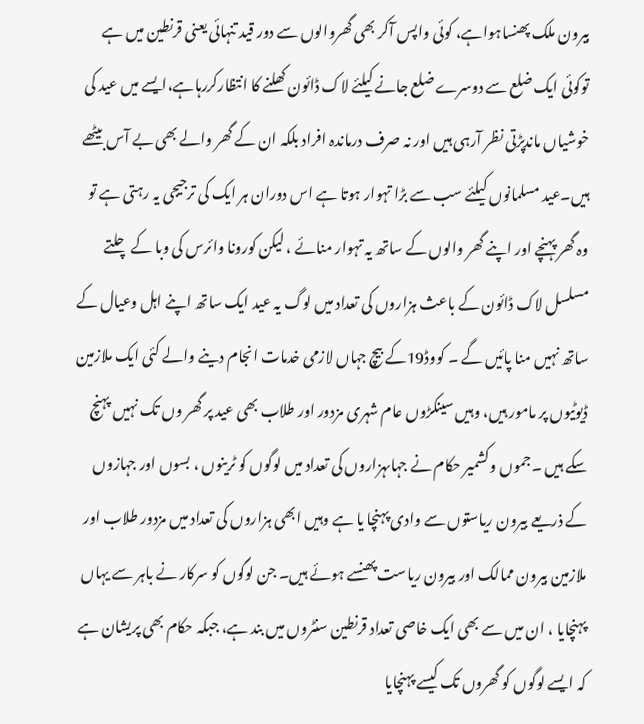بیرون ملک پھنساہواہے، کوئی واپس آکر بھی گھروالوں سے دور قید تنہائی یعنی قرنطین میں ہے توکوئی ایک ضلع سے دوسرے ضلع جانے کیلئے لاک ڈائون کھلنے کا انتظارکررہاہے،ایسے میں عید کی خوشیاں ماندپڑتی نظر آرہی ہیں اور نہ صرف درماندہ افراد بلکہ ان کے گھر والے بھی بے آس بیٹھے ہیں۔عید مسلمانوں کیلئے سب سے بڑا تہوار ہوتا ہے اس دوران ہر ایک کی ترجیجی یہ رہتی ہے تو وہ گھر پہنچے اور اپنے گھر والوں کے ساتھ یہ تہوار منائے ، لیکن کورونا وائرس کی وبا کے چلتے مسلسل لاک ڈائون کے باعث ہزاروں کی تعداد میں لوگ یہ عید ایک ساتھ اپنے اہل وعیال کے ساتھ نہیں منا پائیں گے ۔ کووڈ19کے بیچ جہاں لازمی خدمات انجام دینے والے کئی ایک ملازمین ڈیوٹیوں پر مامور ہیں، وہیں سینکڑوں عام شہری مزدور اور طلاب بھی عید پر گھر وں تک نہیں پہنچ سکے ہیں ۔جموں وکشمیر حکام نے جہاںہزاروں کی تعداد میں لوگوں کو ٹرینوں ، بسوں اور جہازوں کے ذریعے بیرون ریاستوں سے وادی پہنچا یا ہے وہیں ابھی ہزاروں کی تعداد میں مزدور طلاب اور ملازمین بیرون ممالک اور بیرون ریاست پھنسے ہوئے ہیں۔ جن لوگوں کو سرکار نے باہر سے یہاں پہنچایا ، ان میں سے بھی ایک خاصی تعداد قرنطین سنٹروں میں بند ہے، جبکہ حکام بھی پریشان ہے کہ ایسے لوگوں کو گھروں تک کیسے پہنچایا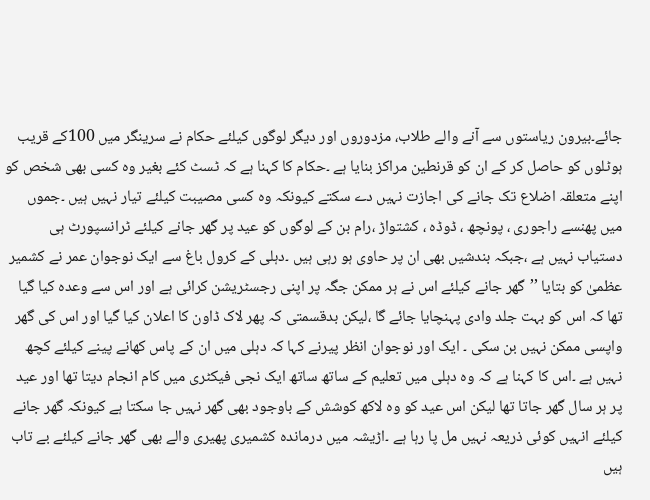جائے۔بیرون ریاستوں سے آنے والے طلاب، مزدوروں اور دیگر لوگوں کیلئے حکام نے سرینگر میں 100کے قریب ہوٹلوں کو حاصل کر کے ان کو قرنطین مراکز بنایا ہے ۔حکام کا کہنا ہے کہ ٹسٹ کئے بغیر وہ کسی بھی شخص کو اپنے متعلقہ اضلاع تک جانے کی اجازت نہیں دے سکتے کیونکہ وہ کسی مصیبت کیلئے تیار نہیں ہیں ۔جموں میں پھنسے راجوری ، پونچھ ، ڈوڈہ ، کشتواڑ ،رام بن کے لوگوں کو عید پر گھر جانے کیلئے ٹرانسپورٹ ہی دستیاب نہیں ہے ،جبکہ بندشیں بھی ان پر حاوی ہو رہی ہیں ۔دہلی کے کرول باغ سے ایک نوجوان عمر نے کشمیر عظمیٰ کو بتایا ’’گھر جانے کیلئے اس نے ہر ممکن جگہ پر اپنی رجسٹریشن کرائی ہے اور اس سے وعدہ کیا گیا تھا کہ اس کو بہت جلد وادی پہنچایا جائے گا ،لیکن بدقسمتی کہ پھر لاک ڈاون کا اعلان کیا گیا اور اس کی گھر واپسی ممکن نہیں بن سکی ۔ ایک اور نوجوان انظر پیرنے کہا کہ دہلی میں ان کے پاس کھانے پینے کیلئے کچھ نہیں ہے ۔اس کا کہنا ہے کہ وہ دہلی میں تعلیم کے ساتھ ساتھ ایک نجی فیکٹری میں کام انجام دیتا تھا اور عید پر ہر سال گھر جاتا تھا لیکن اس عید کو وہ لاکھ کوشش کے باوجود بھی گھر نہیں جا سکتا ہے کیونکہ گھر جانے کیلئے انہیں کوئی ذریعہ نہیں مل پا رہا ہے ۔اڑیشہ میں درماندہ کشمیری پھیری والے بھی گھر جانے کیلئے بے تاب ہیں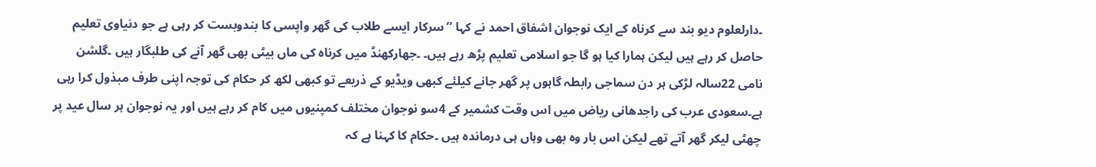۔دارلعلوم دیو بند سے کرناہ کے ایک نوجوان اشفاق احمد نے کہا ’’سرکار ایسے طلاب کی گھر واپسی کا بندوبست کر رہی ہے جو دنیاوی تعلیم حاصل کر رہے ہیں لیکن ہمارا کیا ہو گا جو اسلامی تعلیم پڑھ رہے ہیں۔ ۔جھارکھنڈ میں کرناہ کی ماں بیٹی بھی گھر آنے کی طلبگار ہیں ۔گلشن نامی 22سالہ لڑکی ہر دن سماجی رابطہ گاہوں پر گھر جانے کیلئے کبھی ویڈیو کے ذریعے تو کبھی لکھ کر حکام کی توجہ اپنی طرف مبذول کرا رہی ہے۔سعودی عرب کی راجدھانی ریاض میں اس وقت کشمیر کے 4سو نوجوان مختلف کمپنیوں میں کام کر رہے ہیں اور یہ نوجوان ہر سال عید پر چھٹی لیکر گھر آتے تھے لیکن اس بار وہ بھی وہاں ہی درماندہ ہیں ۔حکام کا کہنا ہے کہ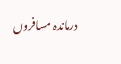درماندہ مسافروں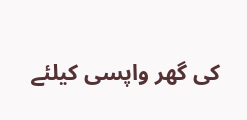کی گھر واپسی کیلئے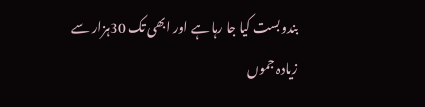بندوبست کیا جا رہا ہے اور ابھی تک 30ہزار سے زیادہ جموں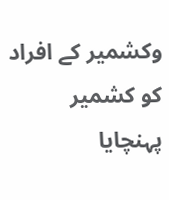وکشمیر کے افراد کو کشمیر پہنچایا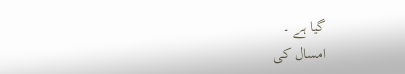گیا ہے ۔
امسال کی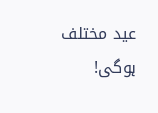عید مختلف ہوگی!